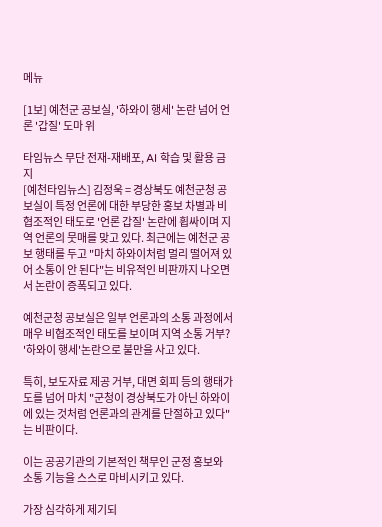메뉴

[1보] 예천군 공보실, '하와이 행세' 논란 넘어 언론 '갑질' 도마 위

타임뉴스 무단 전재-재배포, AI 학습 및 활용 금지
[예천타임뉴스] 김정욱 = 경상북도 예천군청 공보실이 특정 언론에 대한 부당한 홍보 차별과 비협조적인 태도로 '언론 갑질' 논란에 휩싸이며 지역 언론의 뭇매를 맞고 있다. 최근에는 예천군 공보 행태를 두고 "마치 하와이처럼 멀리 떨어져 있어 소통이 안 된다"는 비유적인 비판까지 나오면서 논란이 증폭되고 있다.

예천군청 공보실은 일부 언론과의 소통 과정에서 매우 비협조적인 태도를 보이며 지역 소통 거부? '하와이 행세'논란으로 불만을 사고 있다.

특히, 보도자료 제공 거부, 대면 회피 등의 행태가 도를 넘어 마치 "군청이 경상북도가 아닌 하와이에 있는 것처럼 언론과의 관계를 단절하고 있다"는 비판이다.

이는 공공기관의 기본적인 책무인 군정 홍보와 소통 기능을 스스로 마비시키고 있다.

가장 심각하게 제기되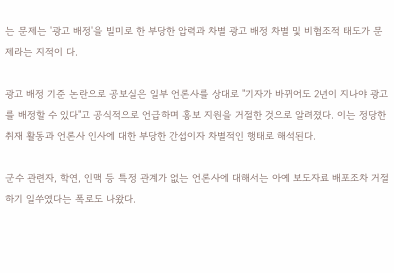는 문제는 '광고 배정'을 빌미로 한 부당한 압력과 차별 광고 배정 차별 및 비협조적 태도가 문제라는 지적이 다.

광고 배정 기준 논란으로 공보실은 일부 언론사를 상대로 "기자가 바뀌어도 2년이 지나야 광고를 배정할 수 있다"고 공식적으로 언급하며 홍보 지원을 거절한 것으로 알려졌다. 이는 정당한 취재 활동과 언론사 인사에 대한 부당한 간섭이자 차별적인 행태로 해석된다.

군수 관련자, 학연, 인맥 등 특정 관계가 없는 언론사에 대해서는 아예 보도자료 배포조차 거절하기 일쑤였다는 폭로도 나왔다.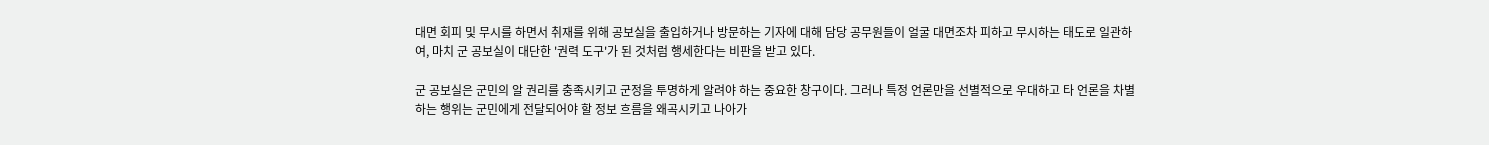대면 회피 및 무시를 하면서 취재를 위해 공보실을 출입하거나 방문하는 기자에 대해 담당 공무원들이 얼굴 대면조차 피하고 무시하는 태도로 일관하여, 마치 군 공보실이 대단한 '권력 도구'가 된 것처럼 행세한다는 비판을 받고 있다.

군 공보실은 군민의 알 권리를 충족시키고 군정을 투명하게 알려야 하는 중요한 창구이다. 그러나 특정 언론만을 선별적으로 우대하고 타 언론을 차별하는 행위는 군민에게 전달되어야 할 정보 흐름을 왜곡시키고 나아가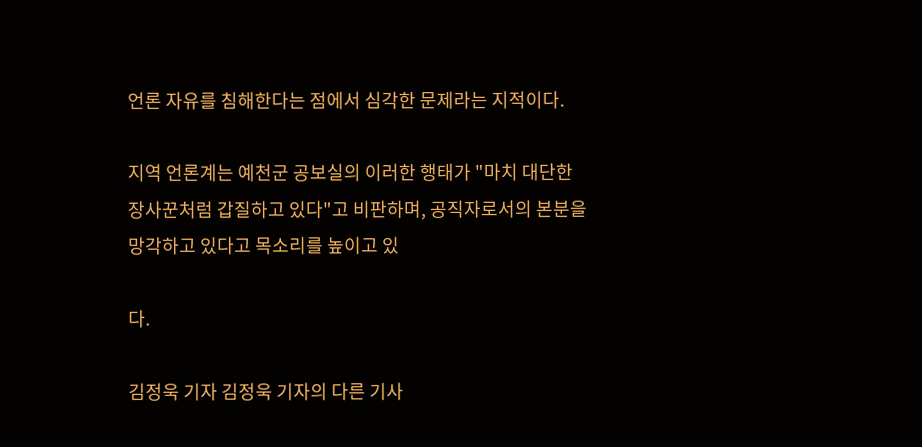언론 자유를 침해한다는 점에서 심각한 문제라는 지적이다.

지역 언론계는 예천군 공보실의 이러한 행태가 "마치 대단한 장사꾼처럼 갑질하고 있다"고 비판하며, 공직자로서의 본분을 망각하고 있다고 목소리를 높이고 있

다.

김정욱 기자 김정욱 기자의 다른 기사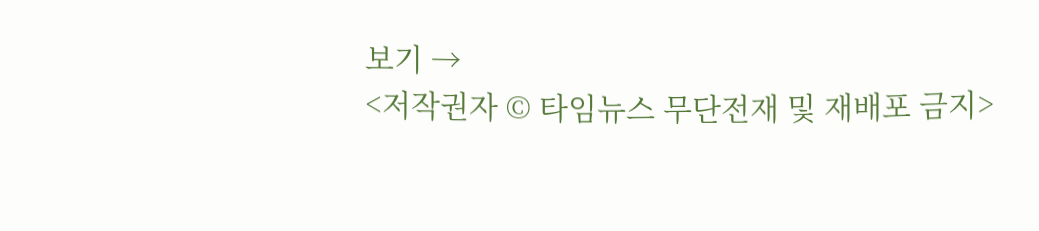보기 →
<저작권자 © 타임뉴스 무단전재 및 재배포 금지>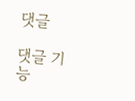댓글

댓글 기능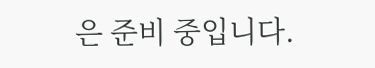은 준비 중입니다.